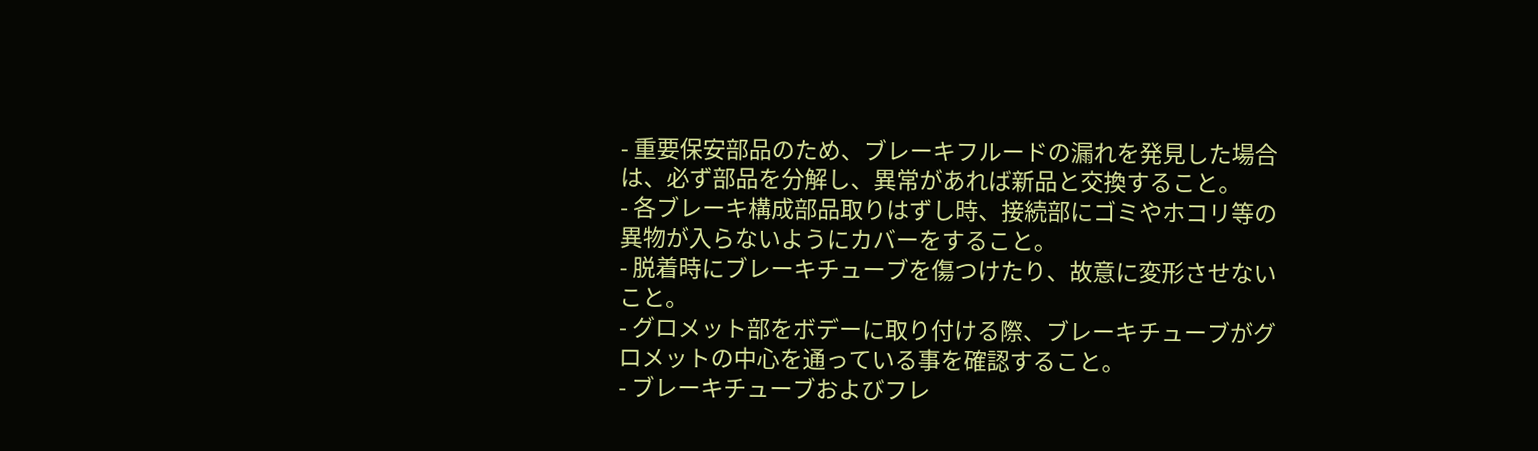- 重要保安部品のため、ブレーキフルードの漏れを発見した場合は、必ず部品を分解し、異常があれば新品と交換すること。
- 各ブレーキ構成部品取りはずし時、接続部にゴミやホコリ等の異物が入らないようにカバーをすること。
- 脱着時にブレーキチューブを傷つけたり、故意に変形させないこと。
- グロメット部をボデーに取り付ける際、ブレーキチューブがグロメットの中心を通っている事を確認すること。
- ブレーキチューブおよびフレ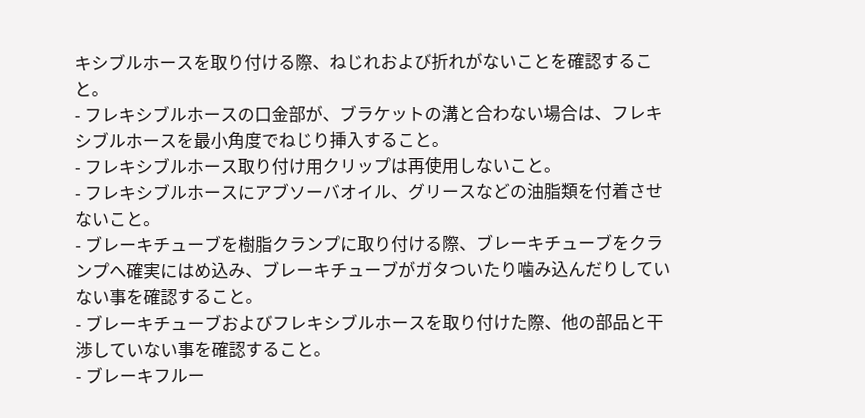キシブルホースを取り付ける際、ねじれおよび折れがないことを確認すること。
- フレキシブルホースの口金部が、ブラケットの溝と合わない場合は、フレキシブルホースを最小角度でねじり挿入すること。
- フレキシブルホース取り付け用クリップは再使用しないこと。
- フレキシブルホースにアブソーバオイル、グリースなどの油脂類を付着させないこと。
- ブレーキチューブを樹脂クランプに取り付ける際、ブレーキチューブをクランプへ確実にはめ込み、ブレーキチューブがガタついたり噛み込んだりしていない事を確認すること。
- ブレーキチューブおよびフレキシブルホースを取り付けた際、他の部品と干渉していない事を確認すること。
- ブレーキフルー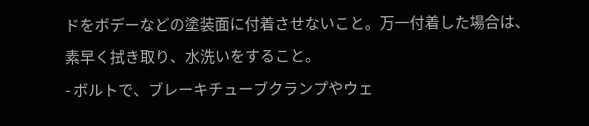ドをボデーなどの塗装面に付着させないこと。万一付着した場合は、素早く拭き取り、水洗いをすること。
- ボルトで、ブレーキチューブクランプやウェ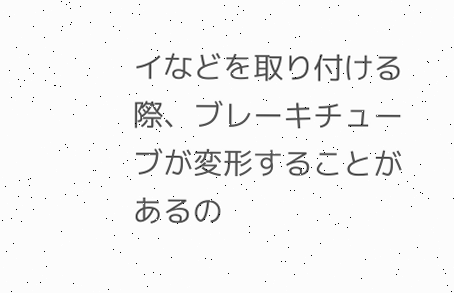イなどを取り付ける際、ブレーキチューブが変形することがあるの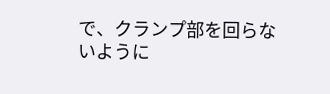で、クランプ部を回らないように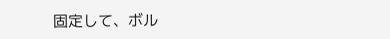固定して、ボル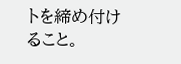トを締め付けること。